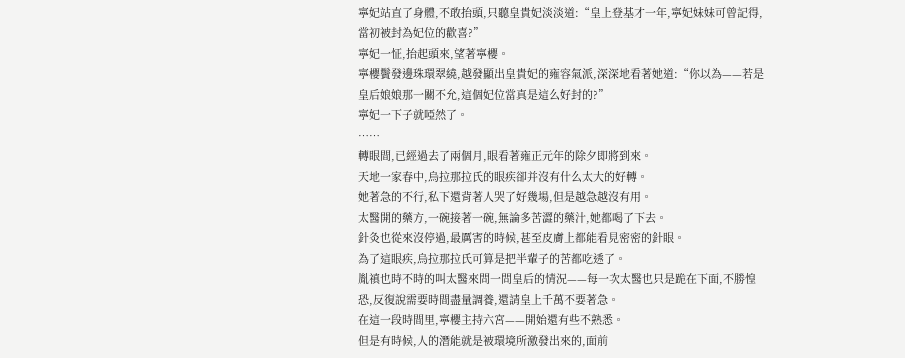寧妃站直了身體,不敢抬頭,只聽皇貴妃淡淡道:“皇上登基才一年,寧妃妹妹可曾記得,當初被封為妃位的歡喜?”
寧妃一怔,抬起頭來,望著寧櫻。
寧櫻鬢發邊珠環翠繞,越發顯出皇貴妃的雍容氣派,深深地看著她道:“你以為——若是皇后娘娘那一關不允,這個妃位當真是這么好封的?”
寧妃一下子就啞然了。
……
轉眼間,已經過去了兩個月,眼看著雍正元年的除夕即將到來。
天地一家春中,烏拉那拉氏的眼疾卻并沒有什么太大的好轉。
她著急的不行,私下還背著人哭了好幾場,但是越急越沒有用。
太醫開的藥方,一碗接著一碗,無論多苦澀的藥汁,她都喝了下去。
針灸也從來沒停過,最厲害的時候,甚至皮膚上都能看見密密的針眼。
為了這眼疾,烏拉那拉氏可算是把半輩子的苦都吃透了。
胤禛也時不時的叫太醫來問一問皇后的情況——每一次太醫也只是跪在下面,不勝惶恐,反復說需要時間盡量調養,還請皇上千萬不要著急。
在這一段時間里,寧櫻主持六宮——開始還有些不熟悉。
但是有時候,人的潛能就是被環境所激發出來的,面前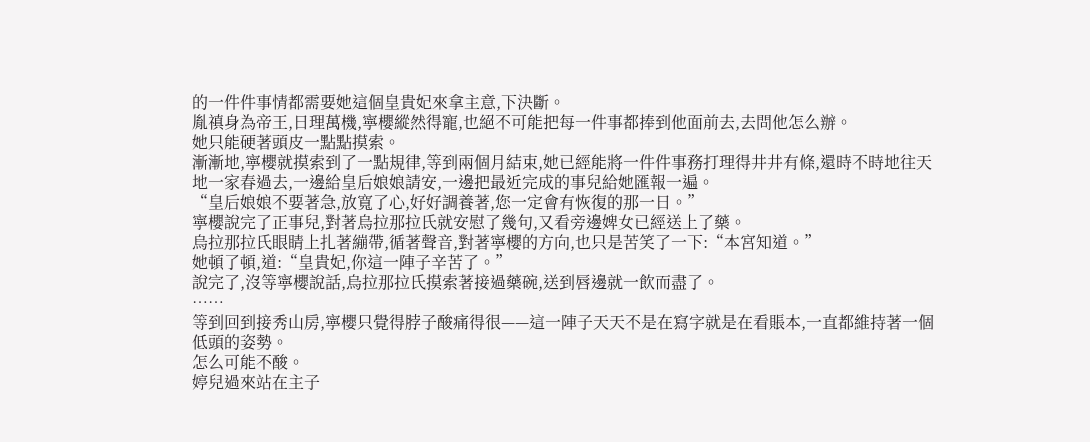的一件件事情都需要她這個皇貴妃來拿主意,下決斷。
胤禛身為帝王,日理萬機,寧櫻縱然得寵,也絕不可能把每一件事都捧到他面前去,去問他怎么辦。
她只能硬著頭皮一點點摸索。
漸漸地,寧櫻就摸索到了一點規律,等到兩個月結束,她已經能將一件件事務打理得井井有條,還時不時地往天地一家春過去,一邊給皇后娘娘請安,一邊把最近完成的事兒給她匯報一遍。
“皇后娘娘不要著急,放寬了心,好好調養著,您一定會有恢復的那一日。”
寧櫻說完了正事兒,對著烏拉那拉氏就安慰了幾句,又看旁邊婢女已經送上了藥。
烏拉那拉氏眼睛上扎著繃帶,循著聲音,對著寧櫻的方向,也只是苦笑了一下:“本宮知道。”
她頓了頓,道:“皇貴妃,你這一陣子辛苦了。”
說完了,沒等寧櫻說話,烏拉那拉氏摸索著接過藥碗,送到唇邊就一飲而盡了。
……
等到回到接秀山房,寧櫻只覺得脖子酸痛得很——這一陣子天天不是在寫字就是在看賬本,一直都維持著一個低頭的姿勢。
怎么可能不酸。
婷兒過來站在主子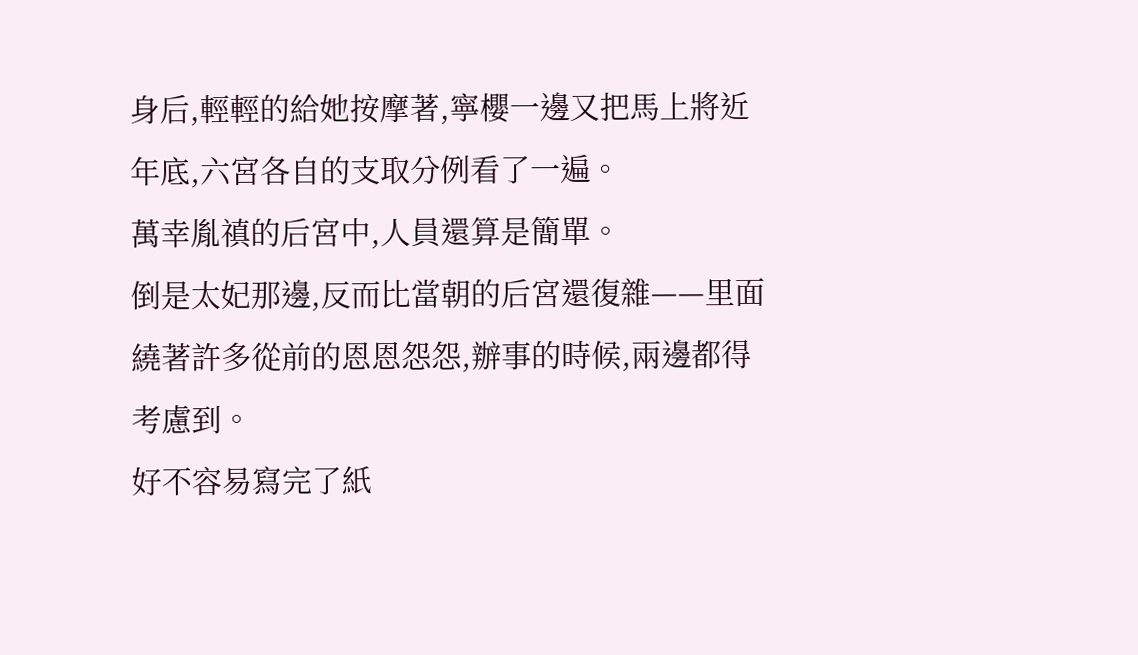身后,輕輕的給她按摩著,寧櫻一邊又把馬上將近年底,六宮各自的支取分例看了一遍。
萬幸胤禛的后宮中,人員還算是簡單。
倒是太妃那邊,反而比當朝的后宮還復雜——里面繞著許多從前的恩恩怨怨,辦事的時候,兩邊都得考慮到。
好不容易寫完了紙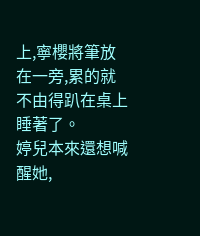上,寧櫻將筆放在一旁,累的就不由得趴在桌上睡著了。
婷兒本來還想喊醒她,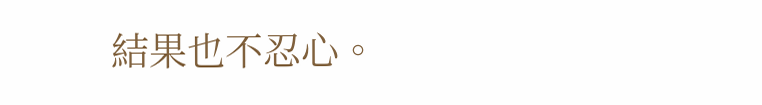結果也不忍心。